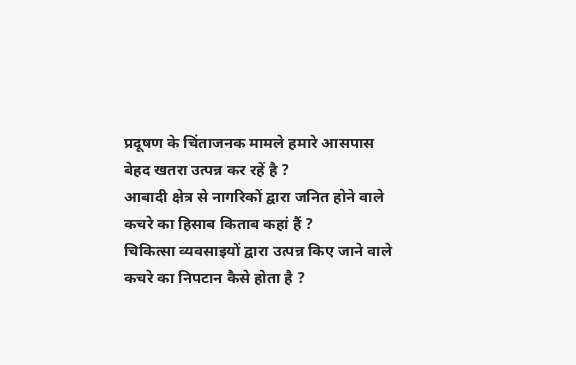प्रदूषण के चिंताजनक मामले हमारे आसपास बेहद खतरा उत्पन्न कर रहें है ?
आबादी क्षेत्र से नागरिकों द्वारा जनित होने वाले कचरे का हिसाब किताब कहां हैं ?
चिकित्सा व्यवसाइयों द्वारा उत्पन्न किए जाने वाले कचरे का निपटान कैसे होता है ?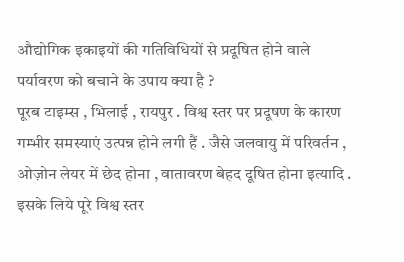औद्योगिक इकाइयों की गतिविधियों से प्रदूषित होने वाले पर्यावरण को बचाने के उपाय क्या है ?
पूरब टाइम्स , भिलाई , रायपुर . विश्व स्तर पर प्रदूषण के कारण गम्भीर समस्याएं उत्पन्न होने लगी हैं . जैसे जलवायु में परिवर्तन , ओज़ोन लेयर में छेद होना , वातावरण बेहद दूषित होना इत्यादि . इसके लिये पूरे विश्व स्तर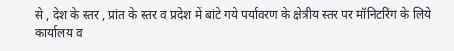से , देश के स्तर , प्रांत के स्तर व प्रदेश में बांटे गये पर्यावरण के क्षेत्रीय स्तर पर मॉनिटरिंग के लिये कार्यालय व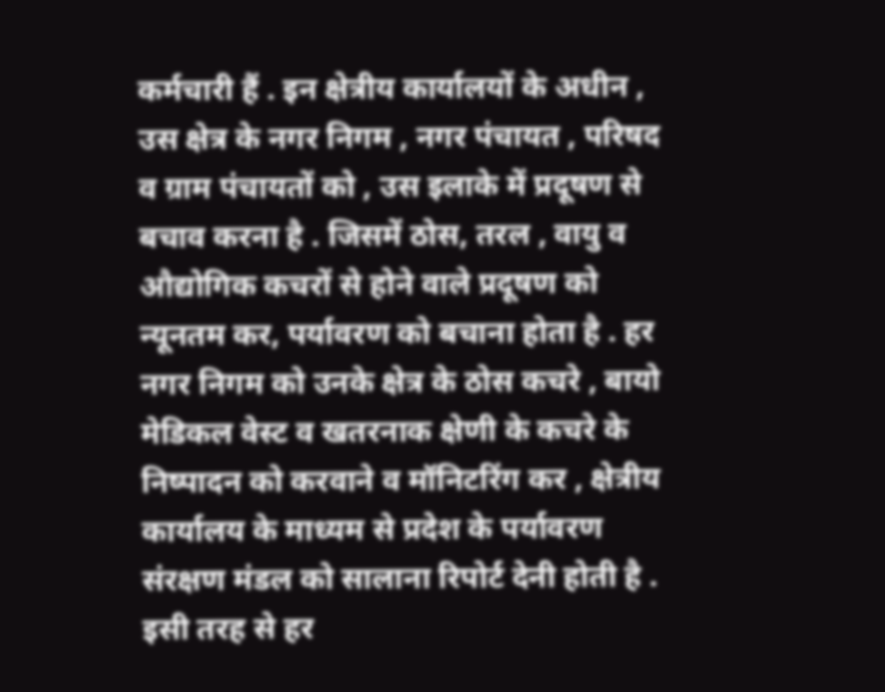कर्मचारी हैं . इन क्षेत्रीय कार्यालयों के अधीन , उस क्षेत्र के नगर निगम , नगर पंचायत , परिषद व ग्राम पंचायतों को , उस इलाके में प्रदूषण से बचाव करना है . जिसमें ठोस, तरल , वायु व औद्योगिक कचरों से होने वाले प्रदूषण को न्यूनतम कर, पर्यावरण को बचाना होता है . हर नगर निगम को उनके क्षेत्र के ठोस कचरे , बायो मेडिकल वेस्ट व खतरनाक क्षेणी के कचरे के निष्पादन को करवाने व मॉनिटरिंग कर , क्षेत्रीय कार्यालय के माध्यम से प्रदेश के पर्यावरण संरक्षण मंडल को सालाना रिपोर्ट देनी होती है . इसी तरह से हर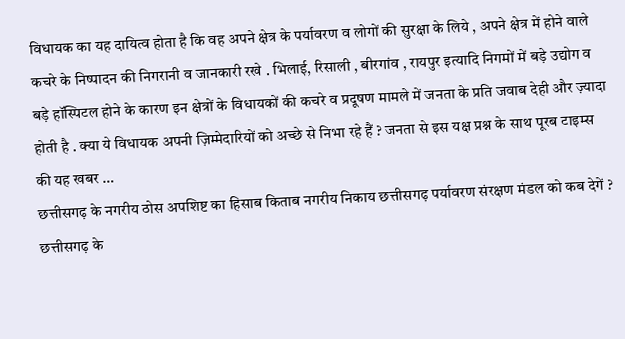विधायक का यह दायित्व होता है कि वह अपने क्षेत्र के पर्यावरण व लोगों की सुरक्षा के लिये , अपने क्षेत्र में होने वाले कचरे के निष्पादन की निगरानी व जानकारी रखे . भिलाई, रिसाली , बीरगांव , रायपुर इत्यादि निगमों में बड़े उद्योग व बड़े हॉस्पिटल होने के कारण इन क्षेत्रों के विधायकों की कचरे व प्रदूषण मामले में जनता के प्रति जवाब देही और ज़्यादा होती है . क्या ये विधायक अपनी ज़िम्मेदारियों को अच्छे से निभा रहे हैं ? जनता से इस यक्ष प्रश्न के साथ पूरब टाइम्स की यह खबर …
छत्तीसगढ़ के नगरीय ठोस अपशिष्ट का हिसाब किताब नगरीय निकाय छत्तीसगढ़ पर्यावरण संरक्षण मंडल को कब देगें ?
छत्तीसगढ़ के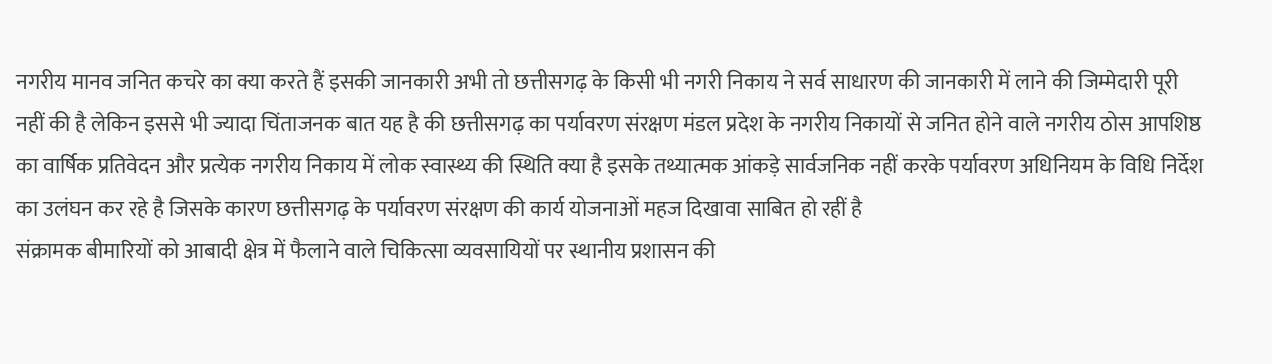नगरीय मानव जनित कचरे का क्या करते हैं इसकी जानकारी अभी तो छत्तीसगढ़ के किसी भी नगरी निकाय ने सर्व साधारण की जानकारी में लाने की जिम्मेदारी पूरी नहीं की है लेकिन इससे भी ज्यादा चिंताजनक बात यह है की छत्तीसगढ़ का पर्यावरण संरक्षण मंडल प्रदेश के नगरीय निकायों से जनित होने वाले नगरीय ठोस आपशिष्ठ का वार्षिक प्रतिवेदन और प्रत्येक नगरीय निकाय में लोक स्वास्थ्य की स्थिति क्या है इसके तथ्यात्मक आंकड़े सार्वजनिक नहीं करके पर्यावरण अधिनियम के विधि निर्देश का उलंघन कर रहे है जिसके कारण छत्तीसगढ़ के पर्यावरण संरक्षण की कार्य योजनाओं महज दिखावा साबित हो रहीं है
संक्रामक बीमारियों को आबादी क्षेत्र में फैलाने वाले चिकित्सा व्यवसायियों पर स्थानीय प्रशासन की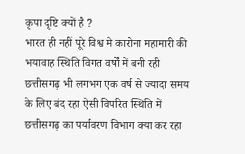कृपा दृष्टि क्यों है ?
भारत ही नहीं पूरे विश्व मे कारोना महामारी की भयावाह स्थिति विगत वर्षों में बनी रही छत्तीसगढ़ भी लगभग एक वर्ष से ज्यादा समय के लिए बंद रहा ऐसी विपरित स्थिति में छत्तीसगढ़ का पर्यावरण विभाग क्या कर रहा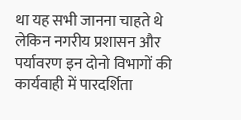था यह सभी जानना चाहते थे लेकिन नगरीय प्रशासन और पर्यावरण इन दोनो विभागों की कार्यवाही में पारदर्शिता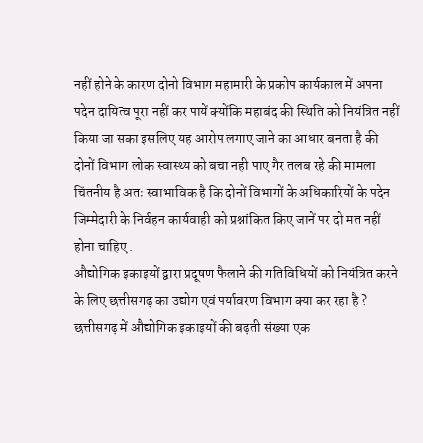नहीं होने के कारण दोनो विभाग महामारी के प्रकोप कार्यकाल में अपना पदेन दायित्व पूरा नहीं कर पायें क्योंकि महाबंद की स्थिति को नियंत्रित नहीं किया जा सका इसलिए यह आरोप लगाए जाने का आधार बनता है की दोनों विभाग लोक स्वास्थ्य को बचा नही पाए गैर तलब रहे की मामला चिंतनीय है अतः स्वाभाविक है कि दोनों विभागों के अधिकारियों के पदेन जिम्मेदारी के निर्वहन कार्यवाही को प्रश्नांकित किए जानें पर दो मत नहीं होना चाहिए .
औद्योगिक इकाइयों द्वारा प्रदूषण फैलाने की गतिविधियों को नियंत्रित करने के लिए छत्तीसगढ़ का उद्योग एवं पर्यावरण विभाग क्या कर रहा है ?
छत्तीसगढ़ में औद्योगिक इकाइयों की बढ़ती संख्या एक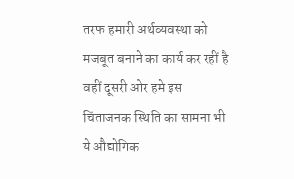तरफ हमारी अर्थव्यवस्था को मजबूत बनाने का कार्य कर रहीं है वहीं दूसरी ओर हमे इस चिंताजनक स्थिति का सामना भी ये औद्योगिक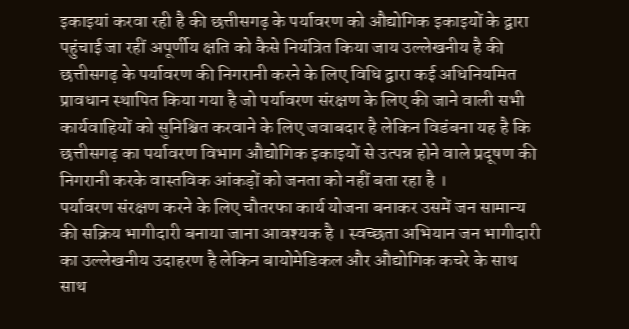इकाइयां करवा रही है की छत्तीसगढ़ के पर्यावरण को औद्योगिक इकाइयों के द्वारा पहुंचाई जा रहीं अपूर्णीय क्षति को कैसे नियंत्रित किया जाय उल्लेखनीय है की छत्तीसगढ़ के पर्यावरण की निगरानी करने के लिए विधि द्वारा कई अधिनियमित प्रावधान स्थापित किया गया है जो पर्यावरण संरक्षण के लिए की जाने वाली सभी कार्यवाहियों को सुनिश्चित करवाने के लिए जवाबदार है लेकिन विडंबना यह है कि छत्तीसगढ़ का पर्यावरण विभाग औद्योगिक इकाइयों से उत्पन्न होने वाले प्रदूषण की निगरानी करके वास्तविक आंकड़ों को जनता को नहीं बता रहा है ।
पर्यावरण संरक्षण करने के लिए चौतरफा कार्य योजना बनाकर उसमें जन सामान्य की सक्रिय भागीदारी बनाया जाना आवश्यक है । स्वच्छता अभियान जन भागीदारी का उल्लेखनीय उदाहरण है लेकिन बायोमेडिकल और औद्योगिक कचरे के साथ साथ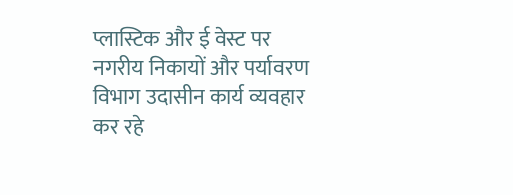प्लास्टिक और ई वेस्ट पर नगरीय निकायों और पर्यावरण विभाग उदासीन कार्य व्यवहार कर रहे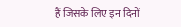हैं जिसके लिए इन दिनों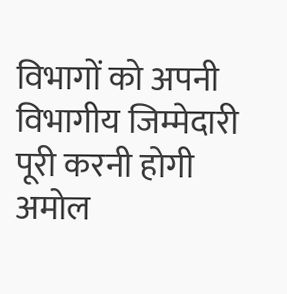विभागों को अपनी विभागीय जिम्मेदारी पूरी करनी होगी
अमोल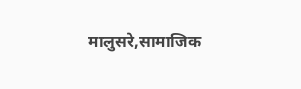मालुसरे,सामाजिक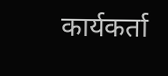कार्यकर्ता